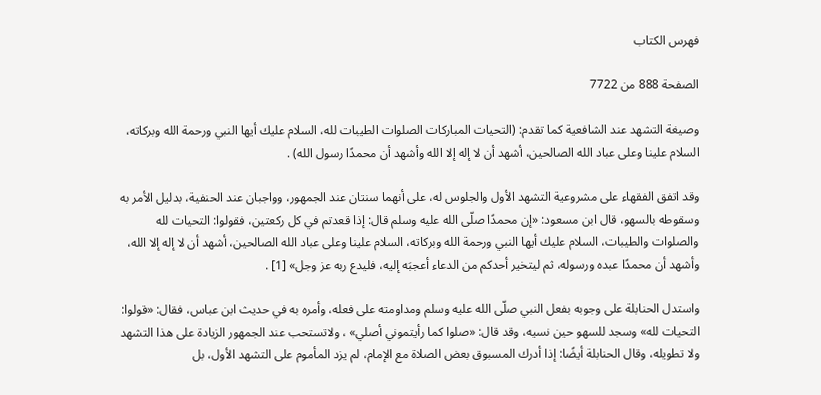فهرس الكتاب

الصفحة 888 من 7722

وصيغة التشهد عند الشافعية كما تقدم: (التحيات المباركات الصلوات الطيبات لله، السلام عليك أيها النبي ورحمة الله وبركاته، السلام علينا وعلى عباد الله الصالحين، أشهد أن لا إله إلا الله وأشهد أن محمدًا رسول الله) .

وقد اتفق الفقهاء على مشروعية التشهد الأول والجلوس له، على أنهما سنتان عند الجمهور، وواجبان عند الحنفية، بدليل الأمر به وسقوطه بالسهو، قال ابن مسعود: «إن محمدًا صلّى الله عليه وسلم قال: إذا قعدتم في كل ركعتين، فقولوا: التحيات لله والصلوات والطيبات، السلام عليك أيها النبي ورحمة الله وبركاته، السلام علينا وعلى عباد الله الصالحين، أشهد أن لا إله إلا الله، وأشهد أن محمدًا عبده ورسوله، ثم ليتخير أحدكم من الدعاء أعجبَه إليه، فليدع ربه عز وجل» [1] .

واستدل الحنابلة على وجوبه بفعل النبي صلّى الله عليه وسلم ومداومته على فعله، وأمره به في حديث ابن عباس، فقال: «قولوا: التحيات لله» وسجد للسهو حين نسيه، وقد قال: «صلوا كما رأيتموني أصلي» ، ولاتستحب عند الجمهور الزيادة على هذا التشهد ولا تطويله، وقال الحنابلة أيضًا: إذا أدرك المسبوق بعض الصلاة مع الإمام، لم يزد المأموم على التشهد الأول، بل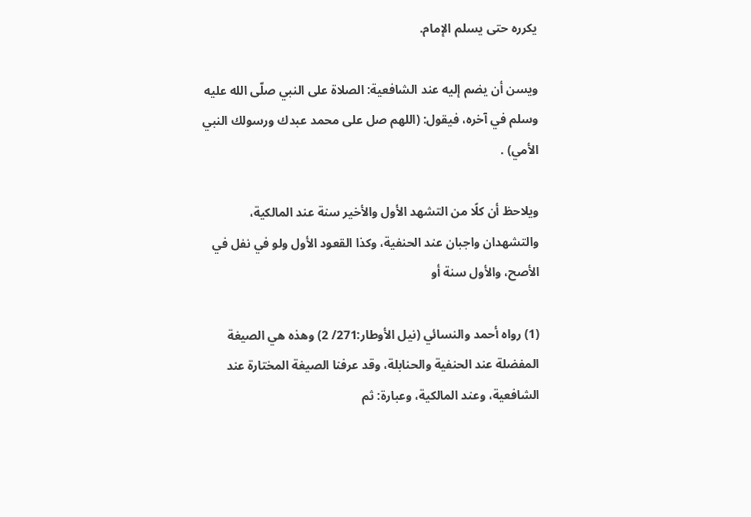يكرره حتى يسلم الإمام.

ويسن أن يضم إليه عند الشافعية: الصلاة على النبي صلّى الله عليه وسلم في آخره، فيقول: (اللهم صل على محمد عبدك ورسولك النبي الأمي) .

ويلاحظ أن كلًا من التشهد الأول والأخير سنة عند المالكية، والتشهدان واجبان عند الحنفية، وكذا القعود الأول ولو في نفل في الأصح، والأول سنة أو

(1) رواه أحمد والنسائي (نيل الأوطار:271/ 2) وهذه هي الصيغة المفضلة عند الحنفية والحنابلة، وقد عرفنا الصيغة المختارة عند الشافعية، وعند المالكية، وعبارة: ثم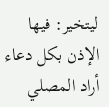ليتخير: فيها الإذن بكل دعاء أراد المصلي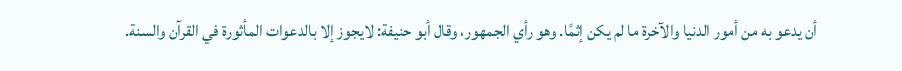أن يدعو به من أمور الدنيا والآخرة ما لم يكن إثمًا. وهو رأي الجمهور، وقال أبو حنيفة: لايجوز إلا بالدعوات المأثورة في القرآن والسنة.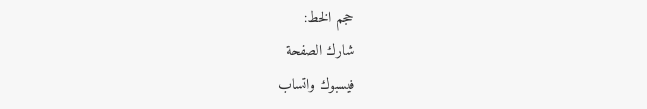حجم الخط:
شارك الصفحة
فيسبوك واتساب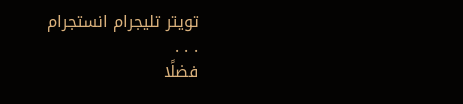تويتر تليجرام انستجرام
. . .
فضلًا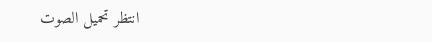انتظر تحميل الصوت